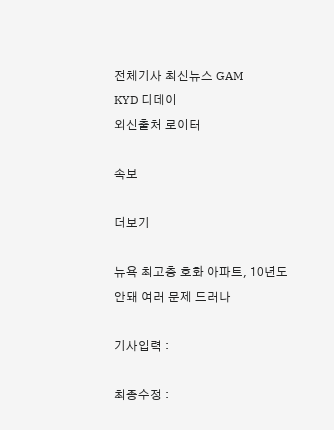전체기사 최신뉴스 GAM
KYD 디데이
외신출처 로이터

속보

더보기

뉴욕 최고층 호화 아파트, 10년도 안돼 여러 문제 드러나

기사입력 :

최종수정 :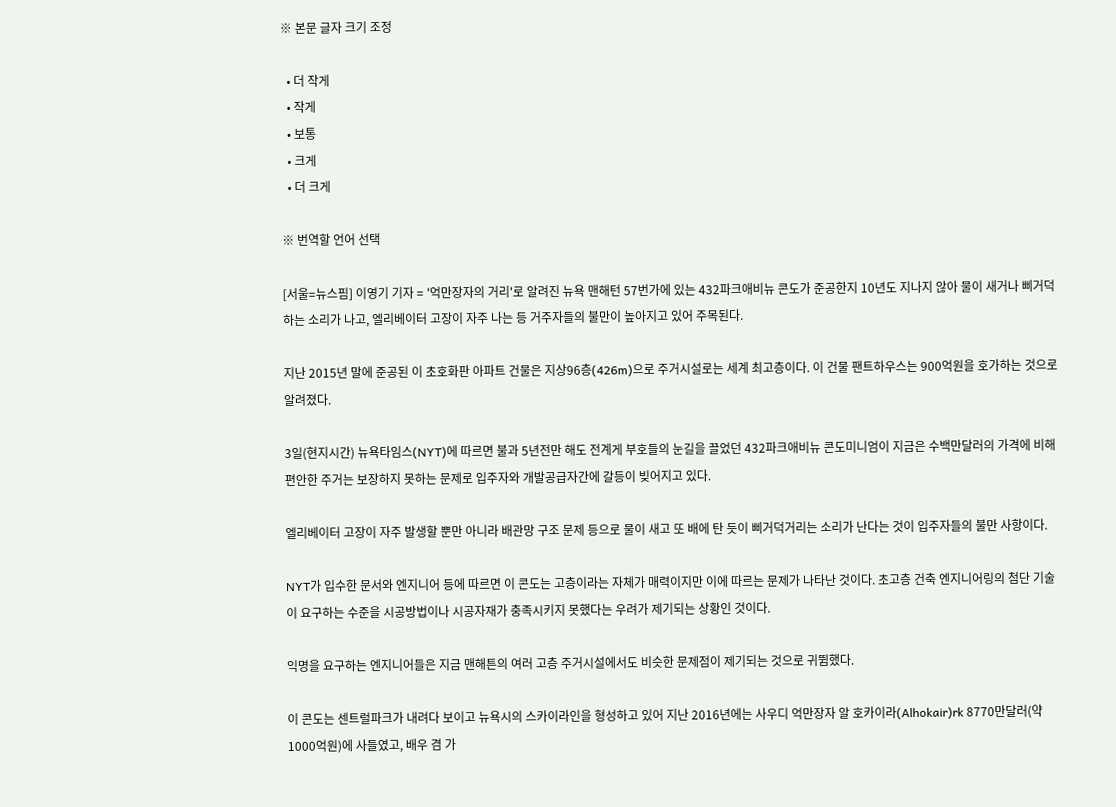※ 본문 글자 크기 조정

  • 더 작게
  • 작게
  • 보통
  • 크게
  • 더 크게

※ 번역할 언어 선택

[서울=뉴스핌] 이영기 기자 = '억만장자의 거리'로 알려진 뉴욕 맨해턴 57번가에 있는 432파크애비뉴 콘도가 준공한지 10년도 지나지 않아 물이 새거나 삐거덕하는 소리가 나고, 엘리베이터 고장이 자주 나는 등 거주자들의 불만이 높아지고 있어 주목된다.

지난 2015년 말에 준공된 이 초호화판 아파트 건물은 지상96층(426m)으로 주거시설로는 세계 최고층이다. 이 건물 팬트하우스는 900억원을 호가하는 것으로 알려졌다.

3일(현지시간) 뉴욕타임스(NYT)에 따르면 불과 5년전만 해도 전계게 부호들의 눈길을 끌었던 432파크애비뉴 콘도미니엄이 지금은 수백만달러의 가격에 비해 편안한 주거는 보장하지 못하는 문제로 입주자와 개발공급자간에 갈등이 빚어지고 있다.

엘리베이터 고장이 자주 발생할 뿐만 아니라 배관망 구조 문제 등으로 물이 새고 또 배에 탄 듯이 삐거덕거리는 소리가 난다는 것이 입주자들의 불만 사항이다.

NYT가 입수한 문서와 엔지니어 등에 따르면 이 콘도는 고층이라는 자체가 매력이지만 이에 따르는 문제가 나타난 것이다. 초고층 건축 엔지니어링의 첨단 기술이 요구하는 수준을 시공방법이나 시공자재가 충족시키지 못했다는 우려가 제기되는 상황인 것이다.

익명을 요구하는 엔지니어들은 지금 맨해튼의 여러 고층 주거시설에서도 비슷한 문제점이 제기되는 것으로 귀뜀했다.

이 콘도는 센트럴파크가 내려다 보이고 뉴욕시의 스카이라인을 형성하고 있어 지난 2016년에는 사우디 억만장자 알 호카이라(Alhokair)rk 8770만달러(약1000억원)에 사들였고, 배우 겸 가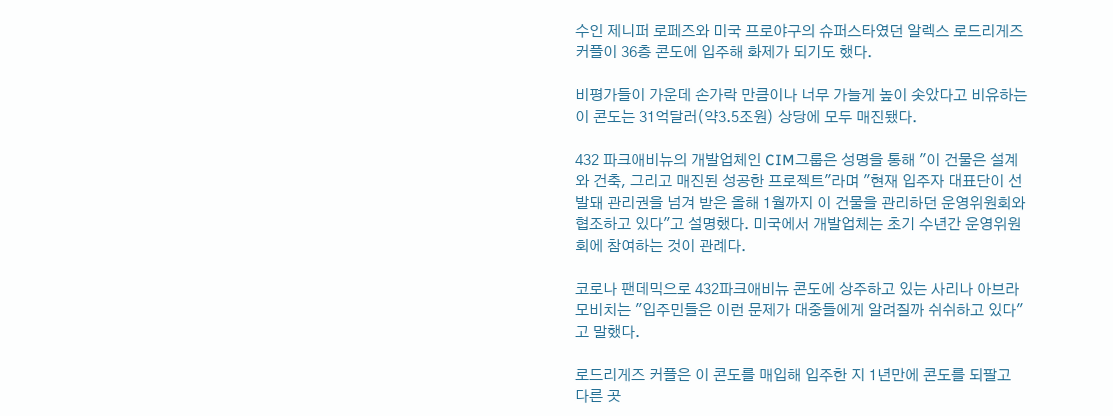수인 제니퍼 로페즈와 미국 프로야구의 슈퍼스타였던 알렉스 로드리게즈 커플이 36층 콘도에 입주해 화제가 되기도 했다.

비평가들이 가운데 손가락 만큼이나 너무 가늘게 높이 솟았다고 비유하는 이 콘도는 31억달러(약3.5조원) 상당에 모두 매진됐다.

432 파크애비뉴의 개발업체인 CIM그룹은 성명을 통해 "이 건물은 설계와 건축, 그리고 매진된 성공한 프로젝트"라며 "현재 입주자 대표단이 선발돼 관리권을 넘겨 받은 올해 1월까지 이 건물을 관리하던 운영위원회와 협조하고 있다"고 설명했다. 미국에서 개발업체는 초기 수년간 운영위원회에 참여하는 것이 관례다.

코로나 팬데믹으로 432파크애비뉴 콘도에 상주하고 있는 사리나 아브라모비치는 "입주민들은 이런 문제가 대중들에게 알려질까 쉬쉬하고 있다"고 말했다.

로드리게즈 커플은 이 콘도를 매입해 입주한 지 1년만에 콘도를 되팔고 다른 곳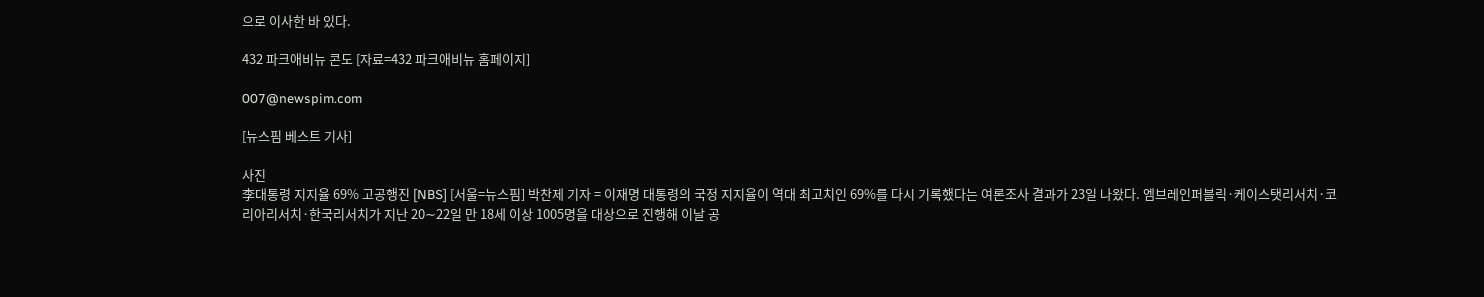으로 이사한 바 있다.

432 파크애비뉴 콘도 [자료=432 파크애비뉴 홈페이지]

007@newspim.com

[뉴스핌 베스트 기사]

사진
李대통령 지지율 69% 고공행진 [NBS] [서울=뉴스핌] 박찬제 기자 = 이재명 대통령의 국정 지지율이 역대 최고치인 69%를 다시 기록했다는 여론조사 결과가 23일 나왔다. 엠브레인퍼블릭·케이스탯리서치·코리아리서치·한국리서치가 지난 20∼22일 만 18세 이상 1005명을 대상으로 진행해 이날 공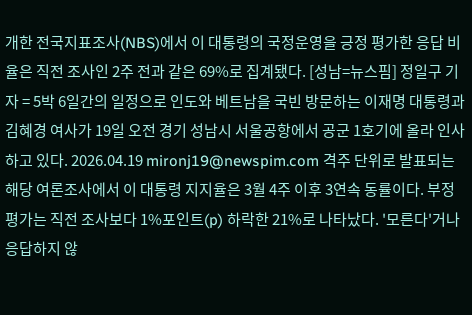개한 전국지표조사(NBS)에서 이 대통령의 국정운영을 긍정 평가한 응답 비율은 직전 조사인 2주 전과 같은 69%로 집계됐다. [성남=뉴스핌] 정일구 기자 = 5박 6일간의 일정으로 인도와 베트남을 국빈 방문하는 이재명 대통령과 김혜경 여사가 19일 오전 경기 성남시 서울공항에서 공군 1호기에 올라 인사하고 있다. 2026.04.19 mironj19@newspim.com 격주 단위로 발표되는 해당 여론조사에서 이 대통령 지지율은 3월 4주 이후 3연속 동률이다. 부정평가는 직전 조사보다 1%포인트(p) 하락한 21%로 나타났다. '모른다'거나 응답하지 않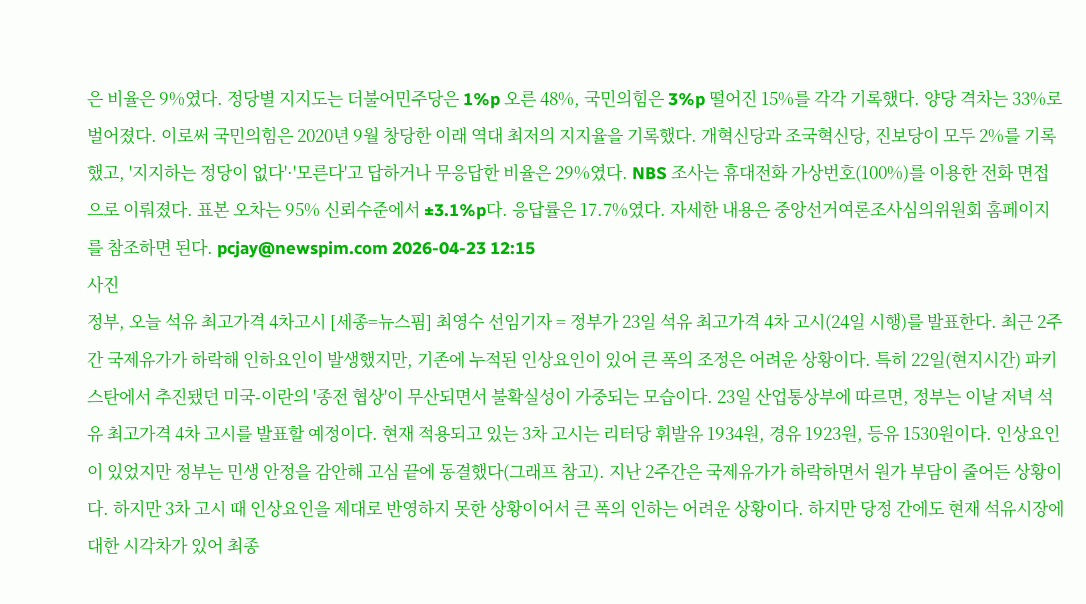은 비율은 9%였다. 정당별 지지도는 더불어민주당은 1%p 오른 48%, 국민의힘은 3%p 떨어진 15%를 각각 기록했다. 양당 격차는 33%로 벌어졌다. 이로써 국민의힘은 2020년 9월 창당한 이래 역대 최저의 지지율을 기록했다. 개혁신당과 조국혁신당, 진보당이 모두 2%를 기록했고, '지지하는 정당이 없다'·'모른다'고 답하거나 무응답한 비율은 29%였다. NBS 조사는 휴대전화 가상번호(100%)를 이용한 전화 면접으로 이뤄졌다. 표본 오차는 95% 신뢰수준에서 ±3.1%p다. 응답률은 17.7%였다. 자세한 내용은 중앙선거여론조사심의위원회 홈페이지를 참조하면 된다. pcjay@newspim.com 2026-04-23 12:15
사진
정부, 오늘 석유 최고가격 4차고시 [세종=뉴스핌] 최영수 선임기자 = 정부가 23일 석유 최고가격 4차 고시(24일 시행)를 발표한다. 최근 2주간 국제유가가 하락해 인하요인이 발생했지만, 기존에 누적된 인상요인이 있어 큰 폭의 조정은 어려운 상황이다. 특히 22일(현지시간) 파키스탄에서 추진됐던 미국-이란의 '종전 협상'이 무산되면서 불확실성이 가중되는 모습이다. 23일 산업통상부에 따르면, 정부는 이날 저녁 석유 최고가격 4차 고시를 발표할 예정이다. 현재 적용되고 있는 3차 고시는 리터당 휘발유 1934원, 경유 1923원, 등유 1530원이다. 인상요인이 있었지만 정부는 민생 안정을 감안해 고심 끝에 동결했다(그래프 참고). 지난 2주간은 국제유가가 하락하면서 원가 부담이 줄어든 상황이다. 하지만 3차 고시 때 인상요인을 제대로 반영하지 못한 상황이어서 큰 폭의 인하는 어려운 상황이다. 하지만 당정 간에도 현재 석유시장에 대한 시각차가 있어 최종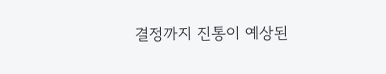결정까지 진통이 예상된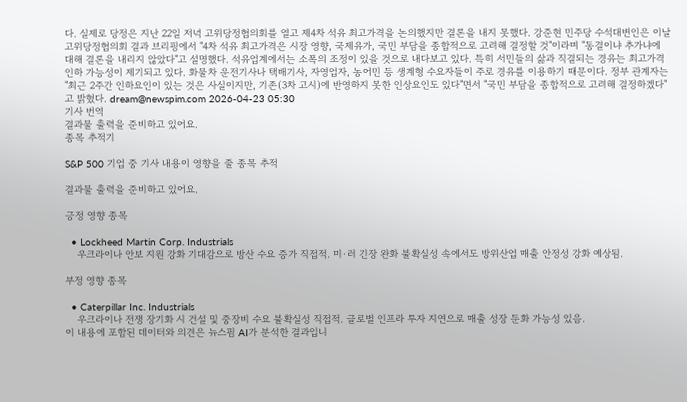다. 실제로 당정은 지난 22일 저녁 고위당정협의회를 열고 제4차 석유 최고가격을 논의했지만 결론을 내지 못했다. 강준현 민주당 수석대변인은 이날 고위당정협의회 결과 브리핑에서 "4차 석유 최고가격은 시장 영향, 국제유가, 국민 부담을 종합적으로 고려해 결정할 것"이라며 "동결이냐 추가냐에 대해 결론을 내리지 않았다"고 설명했다. 석유업계에서는 소폭의 조정이 있을 것으로 내다보고 있다. 특히 서민들의 삶과 직결되는 경유는 최고가격 인하 가능성이 제기되고 있다. 화물차 운전기사나 택배기사, 자영업자, 농어민 등 생계형 수요자들이 주로 경유를 이용하기 때문이다. 정부 관계자는 "최근 2주간 인하요인이 있는 것은 사실이지만, 기존(3차 고시)에 반영하지 못한 인상요인도 있다"면서 "국민 부담을 종합적으로 고려해 결정하겠다"고 밝혔다. dream@newspim.com 2026-04-23 05:30
기사 번역
결과물 출력을 준비하고 있어요.
종목 추적기

S&P 500 기업 중 기사 내용이 영향을 줄 종목 추적

결과물 출력을 준비하고 있어요.

긍정 영향 종목

  • Lockheed Martin Corp. Industrials
    우크라이나 안보 지원 강화 기대감으로 방산 수요 증가 직접적. 미·러 긴장 완화 불확실성 속에서도 방위산업 매출 안정성 강화 예상됨.

부정 영향 종목

  • Caterpillar Inc. Industrials
    우크라이나 전쟁 장기화 시 건설 및 중장비 수요 불확실성 직접적. 글로벌 인프라 투자 지연으로 매출 성장 둔화 가능성 있음.
이 내용에 포함된 데이터와 의견은 뉴스핌 AI가 분석한 결과입니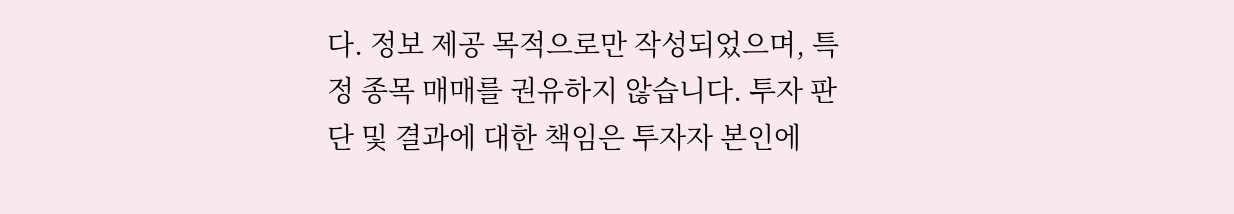다. 정보 제공 목적으로만 작성되었으며, 특정 종목 매매를 권유하지 않습니다. 투자 판단 및 결과에 대한 책임은 투자자 본인에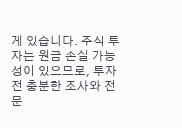게 있습니다. 주식 투자는 원금 손실 가능성이 있으므로, 투자 전 충분한 조사와 전문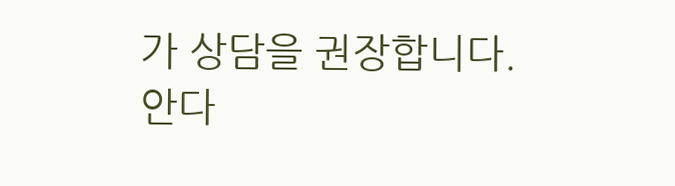가 상담을 권장합니다.
안다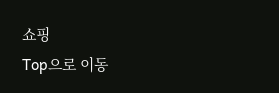쇼핑
Top으로 이동